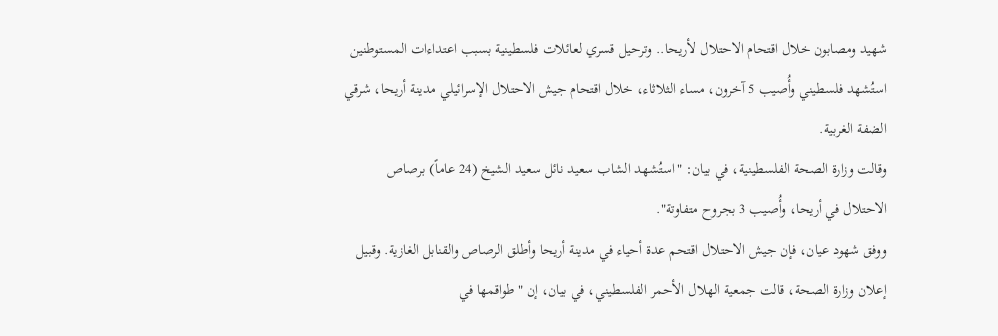شهيد ومصابون خلال اقتحام الاحتلال لأريحا.. وترحيل قسري لعائلات فلسطينية بسبب اعتداءات المستوطنين
استُشهد فلسطيني وأُصيب 5 آخرون، مساء الثلاثاء، خلال اقتحام جيش الاحتلال الإسرائيلي مدينة أريحا، شرقي الضفة الغربية.
وقالت وزارة الصحة الفلسطينية، في بيان: "استُشهد الشاب سعيد نائل سعيد الشيخ (24 عاماً) برصاص الاحتلال في أريحا، وأُصيب 3 بجروح متفاوتة".
ووفق شهود عيان، فإن جيش الاحتلال اقتحم عدة أحياء في مدينة أريحا وأطلق الرصاص والقنابل الغازية. وقبيل إعلان وزارة الصحة، قالت جمعية الهلال الأحمر الفلسطيني، في بيان، إن "طواقمها في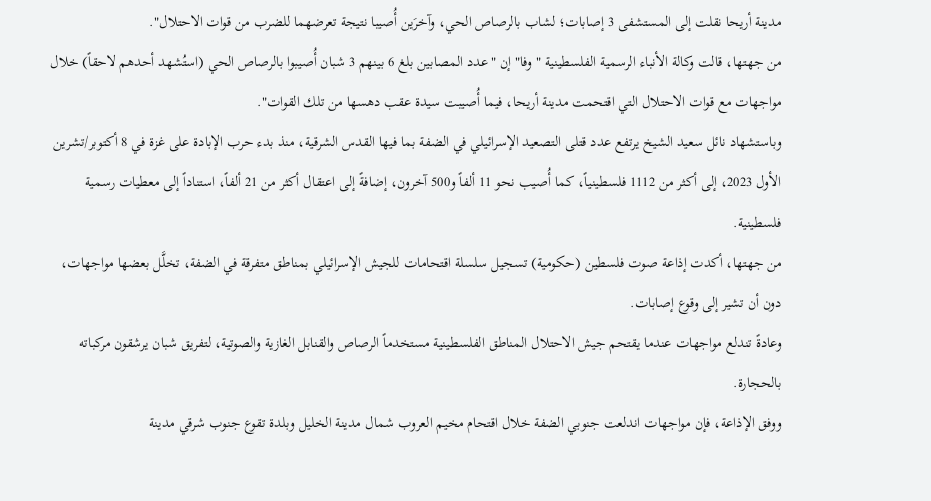مدينة أريحا نقلت إلى المستشفى 3 إصابات؛ لشاب بالرصاص الحي، وآخرَين أُصيبا نتيجة تعرضهما للضرب من قوات الاحتلال".
من جهتها، قالت وكالة الأنباء الرسمية الفلسطينية "وفا" إن "عدد المصابين بلغ 6 بينهم 3 شبان أُصيبوا بالرصاص الحي (استُشهد أحدهم لاحقاً) خلال مواجهات مع قوات الاحتلال التي اقتحمت مدينة أريحا، فيما أُصيبت سيدة عقب دهسها من تلك القوات".
وباستشهاد نائل سعيد الشيخ يرتفع عدد قتلى التصعيد الإسرائيلي في الضفة بما فيها القدس الشرقية، منذ بدء حرب الإبادة على غزة في 8 أكتوبر/تشرين الأول 2023، إلى أكثر من 1112 فلسطينياً، كما أُصيب نحو 11 ألفاً و500 آخرون، إضافةً إلى اعتقال أكثر من 21 ألفاً، استناداً إلى معطيات رسمية فلسطينية.
من جهتها، أكدت إذاعة صوت فلسطين (حكومية) تسجيل سلسلة اقتحامات للجيش الإسرائيلي بمناطق متفرقة في الضفة، تخلَّل بعضها مواجهات، دون أن تشير إلى وقوع إصابات.
وعادةً تندلع مواجهات عندما يقتحم جيش الاحتلال المناطق الفلسطينية مستخدماً الرصاص والقنابل الغازية والصوتية، لتفريق شبان يرشقون مركباته بالحجارة.
ووفق الإذاعة، فإن مواجهات اندلعت جنوبي الضفة خلال اقتحام مخيم العروب شمال مدينة الخليل وبلدة تقوع جنوب شرقي مدينة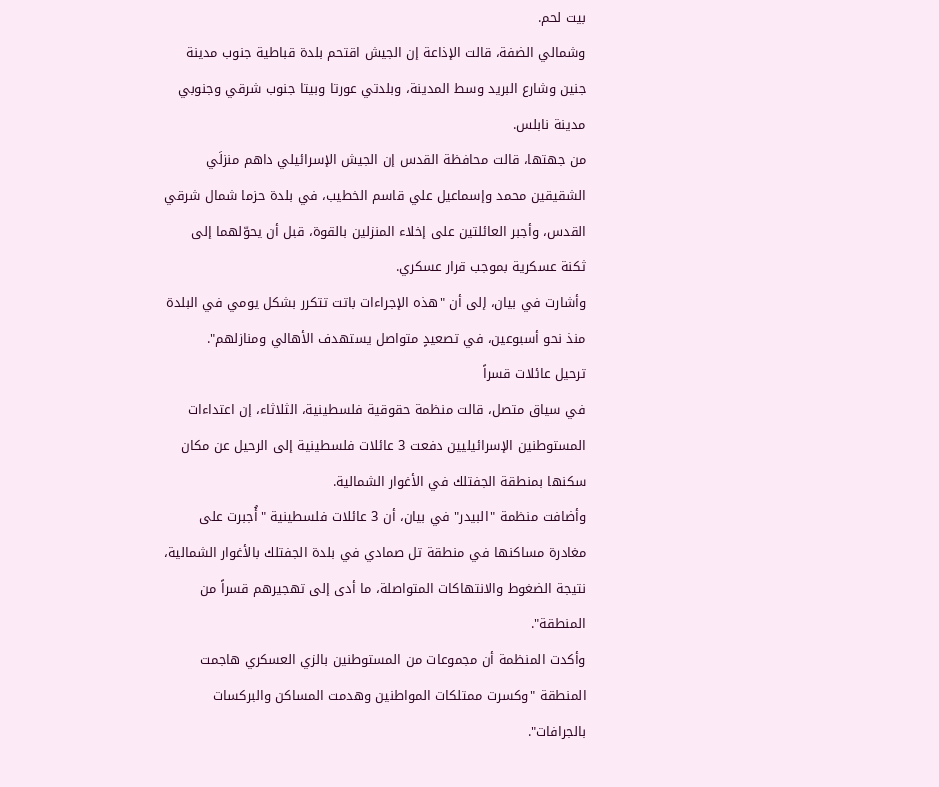بيت لحم.
وشمالي الضفة، قالت الإذاعة إن الجيش اقتحم بلدة قباطية جنوب مدينة جنين وشارع البريد وسط المدينة، وبلدتي عورتا وبيتا جنوب شرقي وجنوبي مدينة نابلس.
من جهتها، قالت محافظة القدس إن الجيش الإسرائيلي داهم منزلَي الشقيقين محمد وإسماعيل علي قاسم الخطيب، في بلدة حزما شمال شرقي القدس، وأجبر العائلتين على إخلاء المنزلين بالقوة، قبل أن يحوّلهما إلى ثكنة عسكرية بموجب قرار عسكري.
وأشارت في بيان، إلى أن "هذه الإجراءات باتت تتكرر بشكل يومي في البلدة منذ نحو أسبوعين، في تصعيدٍ متواصل يستهدف الأهالي ومنازلهم".
ترحيل عائلات قسراً
في سياق متصل، قالت منظمة حقوقية فلسطينية، الثلاثاء، إن اعتداءات المستوطنين الإسرائيليين دفعت 3 عائلات فلسطينية إلى الرحيل عن مكان سكنها بمنطقة الجفتلك في الأغوار الشمالية.
وأضافت منظمة "البيدر" في بيان، أن 3 عائلات فلسطينية "أُجبرت على مغادرة مساكنها في منطقة تل صمادي في بلدة الجفتلك بالأغوار الشمالية، نتيجة الضغوط والانتهاكات المتواصلة، ما أدى إلى تهجيرهم قسراً من المنطقة".
وأكدت المنظمة أن مجموعات من المستوطنين بالزي العسكري هاجمت المنطقة "وكسرت ممتلكات المواطنين وهدمت المساكن والبركسات بالجرافات".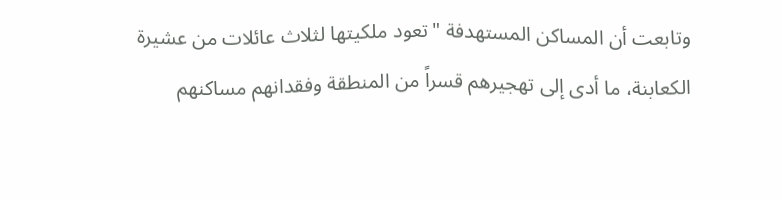وتابعت أن المساكن المستهدفة "تعود ملكيتها لثلاث عائلات من عشيرة الكعابنة، ما أدى إلى تهجيرهم قسراً من المنطقة وفقدانهم مساكنهم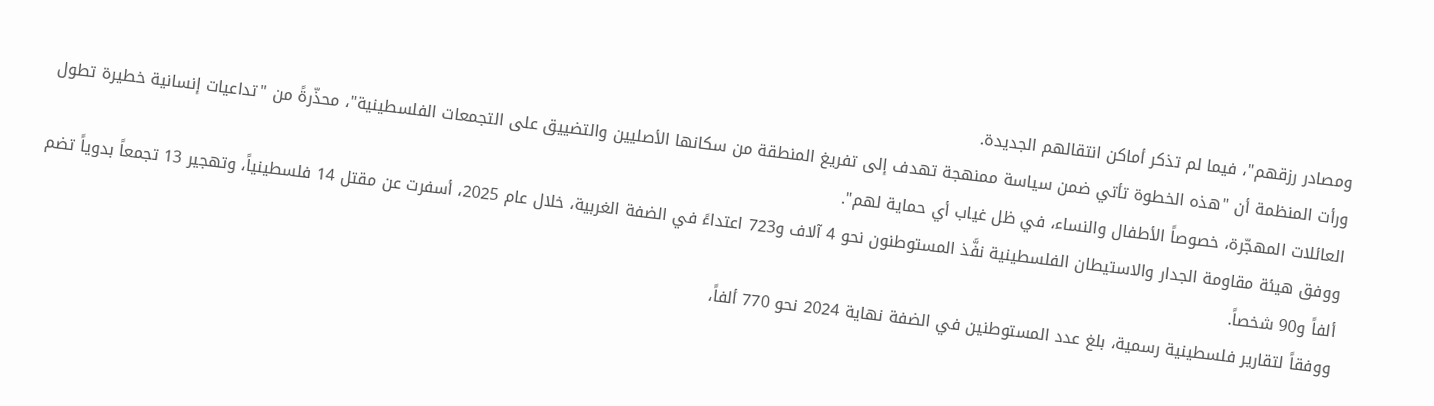ومصادر رزقهم"، فيما لم تذكر أماكن انتقالهم الجديدة.
ورأت المنظمة أن "هذه الخطوة تأتي ضمن سياسة ممنهجة تهدف إلى تفريغ المنطقة من سكانها الأصليين والتضييق على التجمعات الفلسطينية"، محذّرةً من "تداعيات إنسانية خطيرة تطول العائلات المهجّرة، خصوصاً الأطفال والنساء، في ظل غياب أي حماية لهم".
ووفق هيئة مقاومة الجدار والاستيطان الفلسطينية نفَّذ المستوطنون نحو 4 آلاف و723 اعتداءً في الضفة الغربية، خلال عام 2025، أسفرت عن مقتل 14 فلسطينياً، وتهجير 13 تجمعاً بدوياً تضم ألفاً و90 شخصاً.
ووفقاً لتقارير فلسطينية رسمية، بلغ عدد المستوطنين في الضفة نهاية 2024 نحو 770 ألفاً،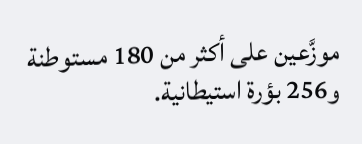موزَّعين على أكثر من 180 مستوطنة و256 بؤرة استيطانية.